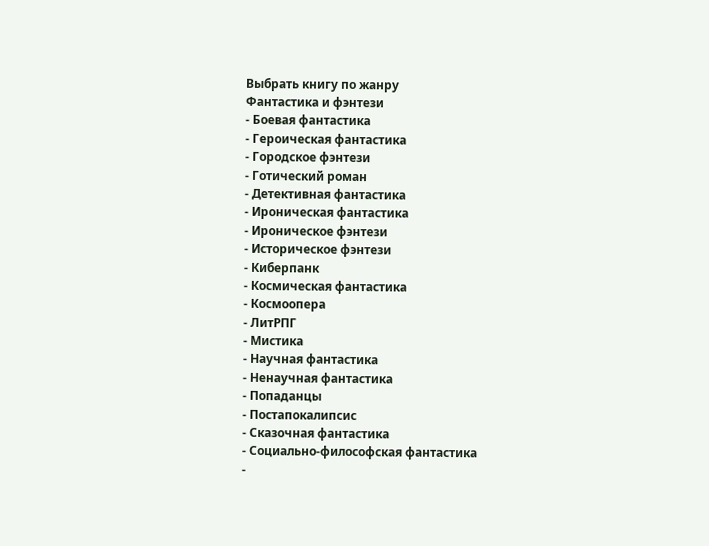Выбрать книгу по жанру
Фантастика и фэнтези
- Боевая фантастика
- Героическая фантастика
- Городское фэнтези
- Готический роман
- Детективная фантастика
- Ироническая фантастика
- Ироническое фэнтези
- Историческое фэнтези
- Киберпанк
- Космическая фантастика
- Космоопера
- ЛитРПГ
- Мистика
- Научная фантастика
- Ненаучная фантастика
- Попаданцы
- Постапокалипсис
- Сказочная фантастика
- Социально-философская фантастика
-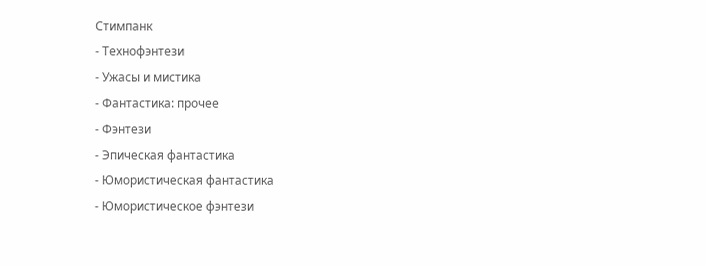Стимпанк
- Технофэнтези
- Ужасы и мистика
- Фантастика: прочее
- Фэнтези
- Эпическая фантастика
- Юмористическая фантастика
- Юмористическое фэнтези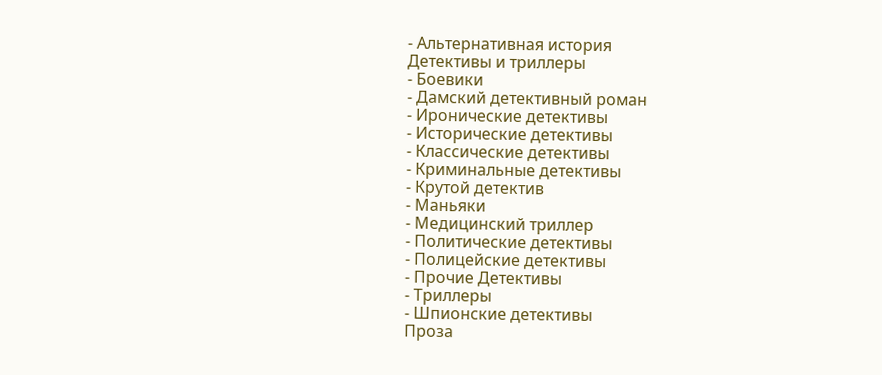- Альтернативная история
Детективы и триллеры
- Боевики
- Дамский детективный роман
- Иронические детективы
- Исторические детективы
- Классические детективы
- Криминальные детективы
- Крутой детектив
- Маньяки
- Медицинский триллер
- Политические детективы
- Полицейские детективы
- Прочие Детективы
- Триллеры
- Шпионские детективы
Проза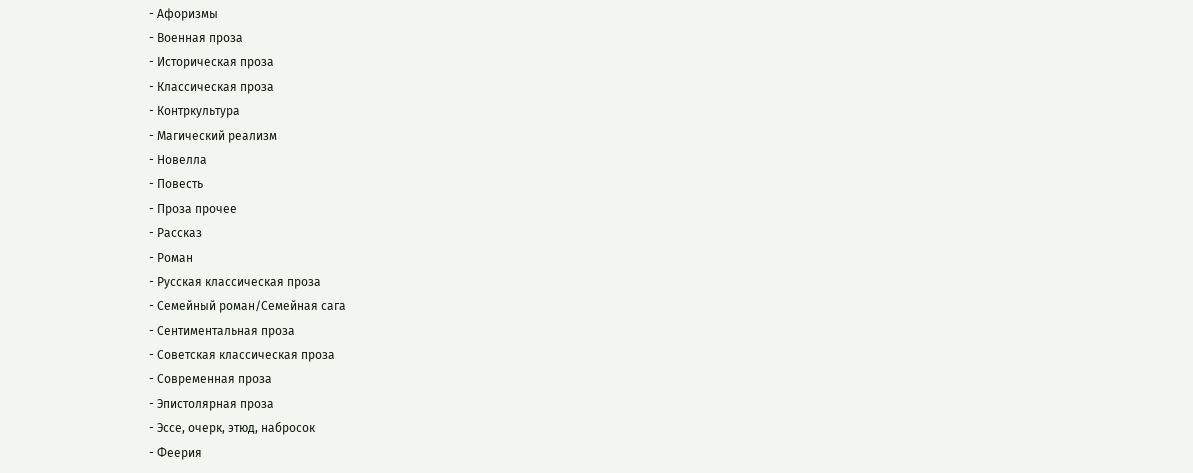- Афоризмы
- Военная проза
- Историческая проза
- Классическая проза
- Контркультура
- Магический реализм
- Новелла
- Повесть
- Проза прочее
- Рассказ
- Роман
- Русская классическая проза
- Семейный роман/Семейная сага
- Сентиментальная проза
- Советская классическая проза
- Современная проза
- Эпистолярная проза
- Эссе, очерк, этюд, набросок
- Феерия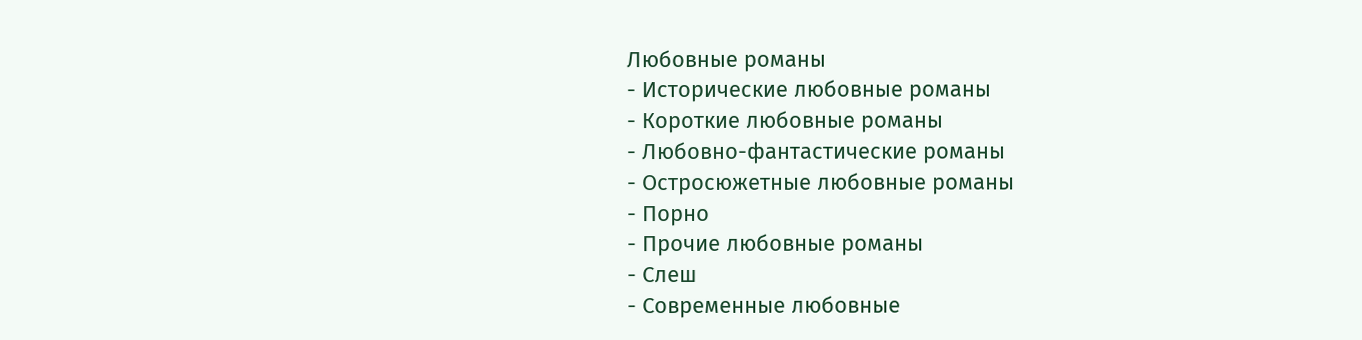Любовные романы
- Исторические любовные романы
- Короткие любовные романы
- Любовно-фантастические романы
- Остросюжетные любовные романы
- Порно
- Прочие любовные романы
- Слеш
- Современные любовные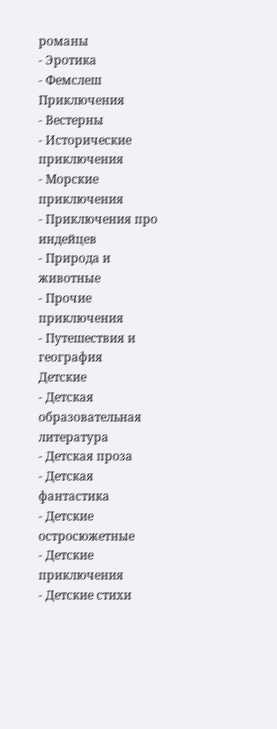романы
- Эротика
- Фемслеш
Приключения
- Вестерны
- Исторические приключения
- Морские приключения
- Приключения про индейцев
- Природа и животные
- Прочие приключения
- Путешествия и география
Детские
- Детская образовательная литература
- Детская проза
- Детская фантастика
- Детские остросюжетные
- Детские приключения
- Детские стихи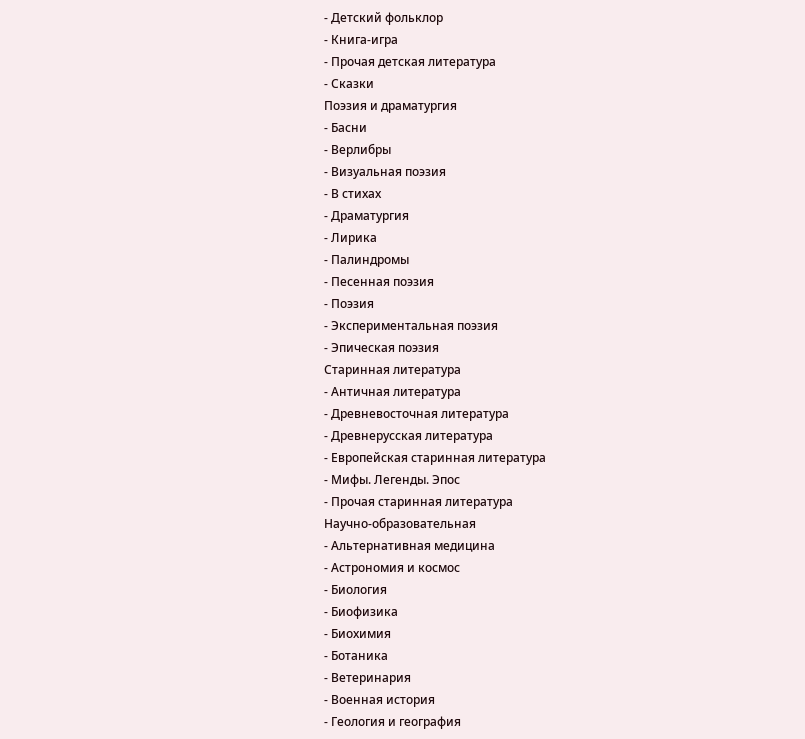- Детский фольклор
- Книга-игра
- Прочая детская литература
- Сказки
Поэзия и драматургия
- Басни
- Верлибры
- Визуальная поэзия
- В стихах
- Драматургия
- Лирика
- Палиндромы
- Песенная поэзия
- Поэзия
- Экспериментальная поэзия
- Эпическая поэзия
Старинная литература
- Античная литература
- Древневосточная литература
- Древнерусская литература
- Европейская старинная литература
- Мифы. Легенды. Эпос
- Прочая старинная литература
Научно-образовательная
- Альтернативная медицина
- Астрономия и космос
- Биология
- Биофизика
- Биохимия
- Ботаника
- Ветеринария
- Военная история
- Геология и география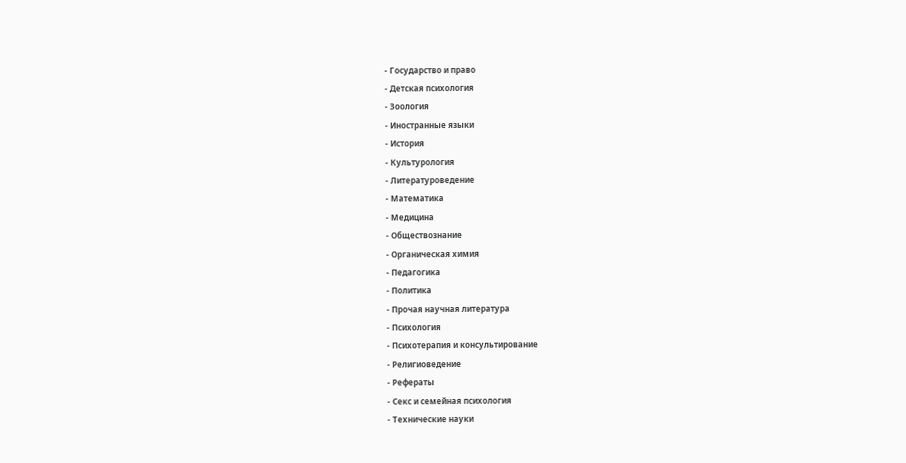- Государство и право
- Детская психология
- Зоология
- Иностранные языки
- История
- Культурология
- Литературоведение
- Математика
- Медицина
- Обществознание
- Органическая химия
- Педагогика
- Политика
- Прочая научная литература
- Психология
- Психотерапия и консультирование
- Религиоведение
- Рефераты
- Секс и семейная психология
- Технические науки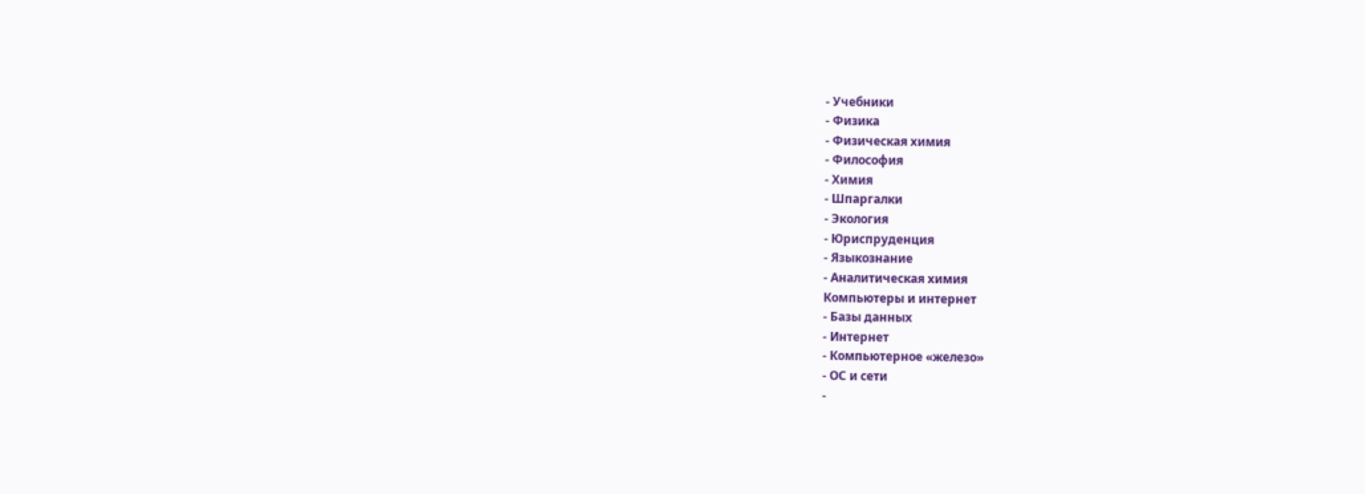- Учебники
- Физика
- Физическая химия
- Философия
- Химия
- Шпаргалки
- Экология
- Юриспруденция
- Языкознание
- Аналитическая химия
Компьютеры и интернет
- Базы данных
- Интернет
- Компьютерное «железо»
- ОС и сети
-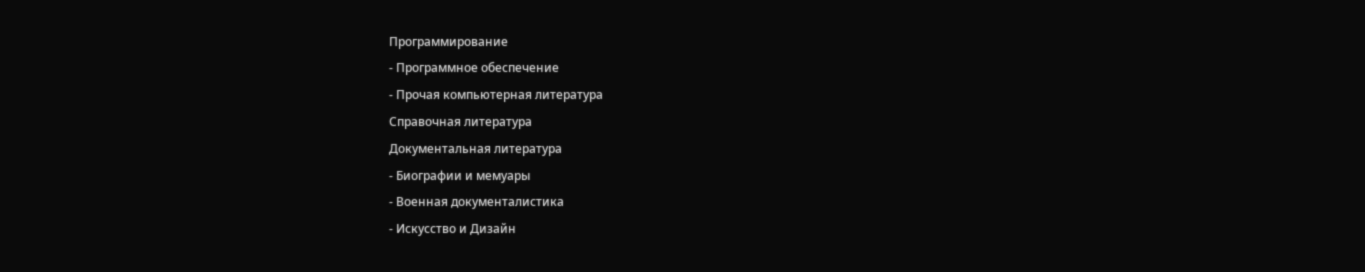Программирование
- Программное обеспечение
- Прочая компьютерная литература
Справочная литература
Документальная литература
- Биографии и мемуары
- Военная документалистика
- Искусство и Дизайн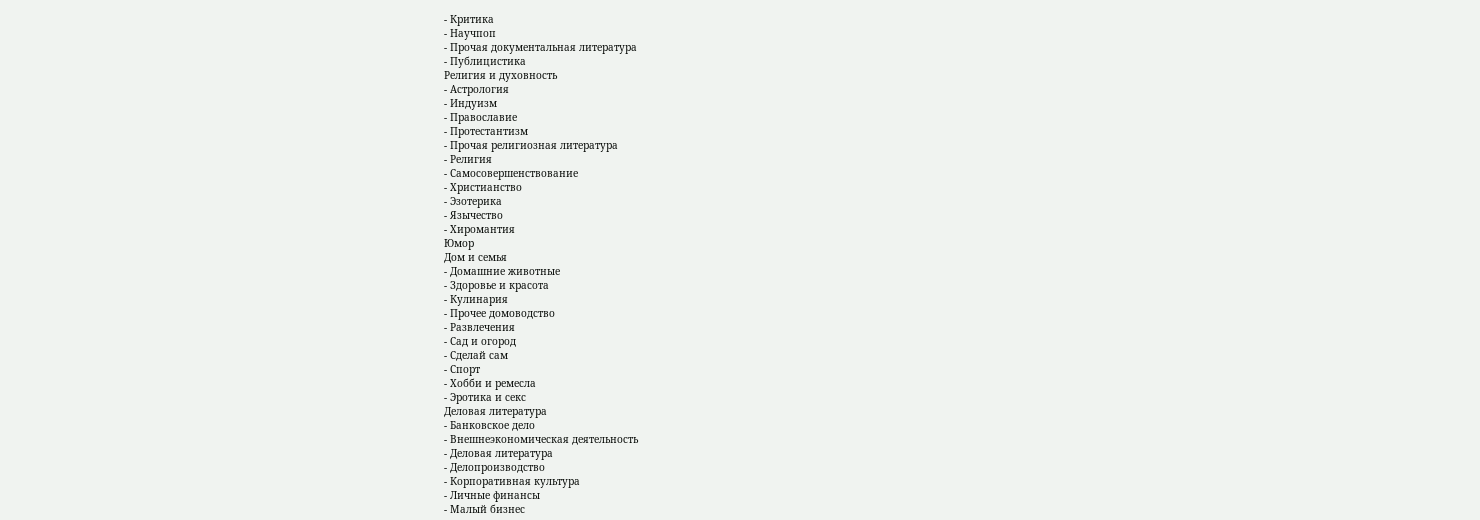- Критика
- Научпоп
- Прочая документальная литература
- Публицистика
Религия и духовность
- Астрология
- Индуизм
- Православие
- Протестантизм
- Прочая религиозная литература
- Религия
- Самосовершенствование
- Христианство
- Эзотерика
- Язычество
- Хиромантия
Юмор
Дом и семья
- Домашние животные
- Здоровье и красота
- Кулинария
- Прочее домоводство
- Развлечения
- Сад и огород
- Сделай сам
- Спорт
- Хобби и ремесла
- Эротика и секс
Деловая литература
- Банковское дело
- Внешнеэкономическая деятельность
- Деловая литература
- Делопроизводство
- Корпоративная культура
- Личные финансы
- Малый бизнес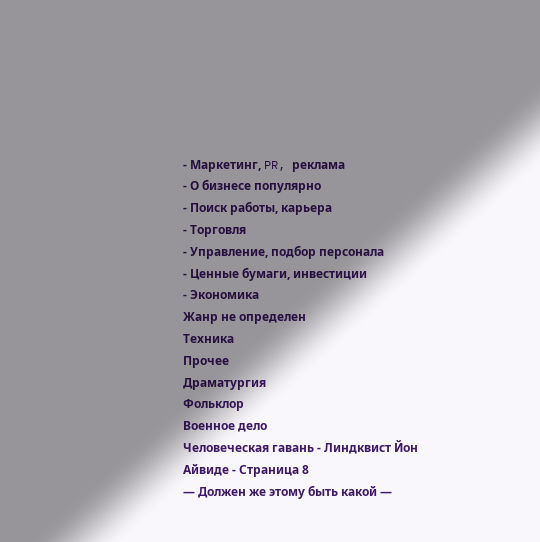- Маркетинг, PR, реклама
- О бизнесе популярно
- Поиск работы, карьера
- Торговля
- Управление, подбор персонала
- Ценные бумаги, инвестиции
- Экономика
Жанр не определен
Техника
Прочее
Драматургия
Фольклор
Военное дело
Человеческая гавань - Линдквист Йон Айвиде - Страница 8
— Должен же этому быть какой —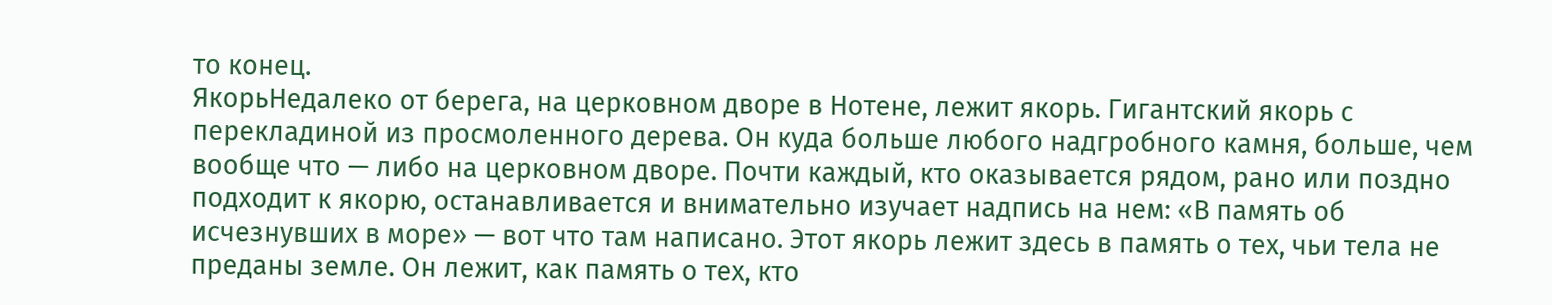то конец.
ЯкорьНедалеко от берега, на церковном дворе в Нотене, лежит якорь. Гигантский якорь с перекладиной из просмоленного дерева. Он куда больше любого надгробного камня, больше, чем вообще что — либо на церковном дворе. Почти каждый, кто оказывается рядом, рано или поздно подходит к якорю, останавливается и внимательно изучает надпись на нем: «В память об исчезнувших в море» — вот что там написано. Этот якорь лежит здесь в память о тех, чьи тела не преданы земле. Он лежит, как память о тех, кто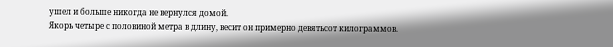ушел и больше никогда не вернулся домой.
Якорь четыре с половиной метра в длину, весит он примерно девятьсот килограммов.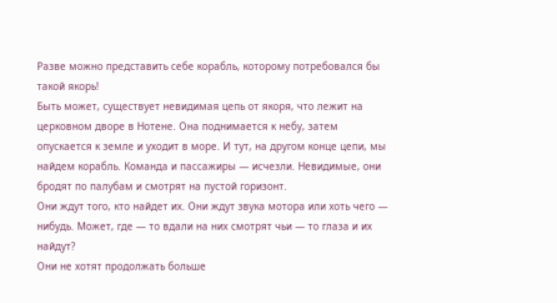Разве можно представить себе корабль, которому потребовался бы такой якорь!
Быть может, существует невидимая цепь от якоря, что лежит на церковном дворе в Нотене. Она поднимается к небу, затем опускается к земле и уходит в море. И тут, на другом конце цепи, мы найдем корабль. Команда и пассажиры — исчезли. Невидимые, они бродят по палубам и смотрят на пустой горизонт.
Они ждут того, кто найдет их. Они ждут звука мотора или хоть чего — нибудь. Может, где — то вдали на них смотрят чьи — то глаза и их найдут?
Они не хотят продолжать больше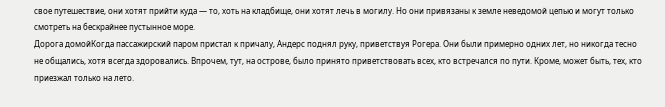свое путешествие, они хотят прийти куда — то, хоть на кладбище, они хотят лечь в могилу. Но они привязаны к земле неведомой цепью и могут только смотреть на бескрайнее пустынное море.
Дорога домойКогда пассажирский паром пристал к причалу, Андерс поднял руку, приветствуя Рогера. Они были примерно одних лет, но никогда тесно не общались, хотя всегда здоровались. Впрочем, тут, на острове, было принято приветствовать всех, кто встречался по пути. Кроме, может быть, тех, кто приезжал только на лето.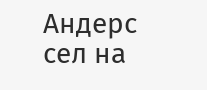Андерс сел на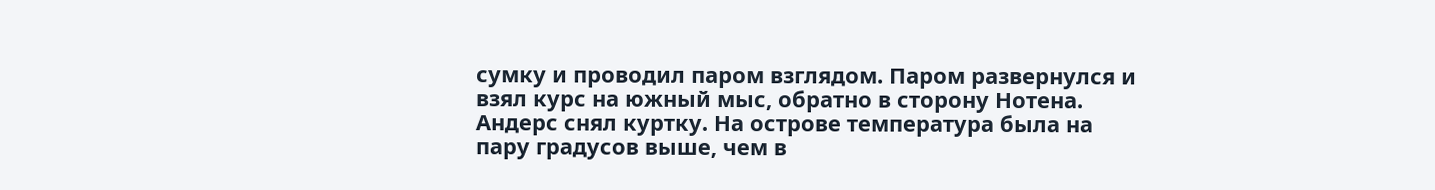сумку и проводил паром взглядом. Паром развернулся и взял курс на южный мыс, обратно в сторону Нотена. Андерс снял куртку. На острове температура была на пару градусов выше, чем в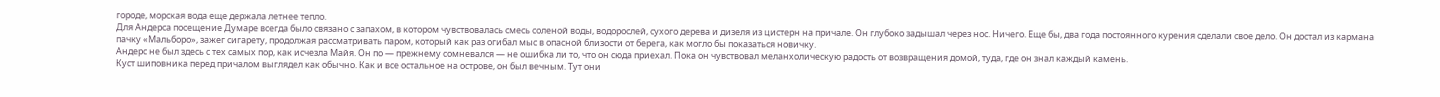городе, морская вода еще держала летнее тепло.
Для Андерса посещение Думаре всегда было связано с запахом, в котором чувствовалась смесь соленой воды, водорослей, сухого дерева и дизеля из цистерн на причале. Он глубоко задышал через нос. Ничего. Еще бы, два года постоянного курения сделали свое дело. Он достал из кармана пачку «Мальборо», зажег сигарету, продолжая рассматривать паром, который как раз огибал мыс в опасной близости от берега, как могло бы показаться новичку.
Андерс не был здесь с тех самых пор, как исчезла Майя. Он по — прежнему сомневался — не ошибка ли то, что он сюда приехал. Пока он чувствовал меланхолическую радость от возвращения домой, туда, где он знал каждый камень.
Куст шиповника перед причалом выглядел как обычно. Как и все остальное на острове, он был вечным. Тут они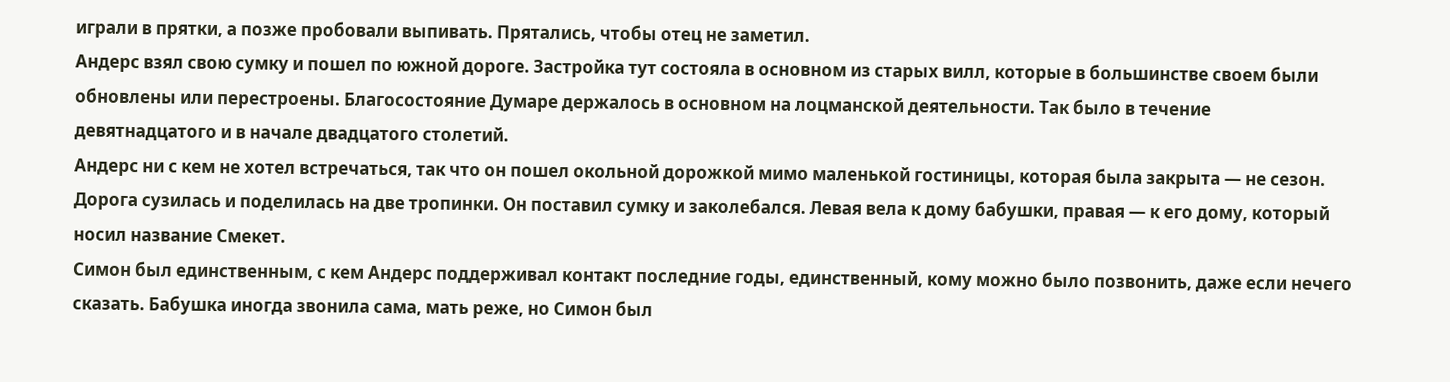играли в прятки, а позже пробовали выпивать. Прятались, чтобы отец не заметил.
Андерс взял свою сумку и пошел по южной дороге. Застройка тут состояла в основном из старых вилл, которые в большинстве своем были обновлены или перестроены. Благосостояние Думаре держалось в основном на лоцманской деятельности. Так было в течение девятнадцатого и в начале двадцатого столетий.
Андерс ни с кем не хотел встречаться, так что он пошел окольной дорожкой мимо маленькой гостиницы, которая была закрыта — не сезон. Дорога сузилась и поделилась на две тропинки. Он поставил сумку и заколебался. Левая вела к дому бабушки, правая — к его дому, который носил название Смекет.
Симон был единственным, с кем Андерс поддерживал контакт последние годы, единственный, кому можно было позвонить, даже если нечего сказать. Бабушка иногда звонила сама, мать реже, но Симон был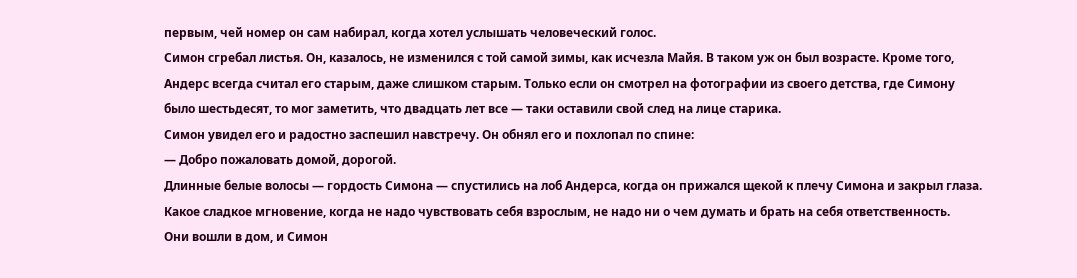первым, чей номер он сам набирал, когда хотел услышать человеческий голос.
Симон сгребал листья. Он, казалось, не изменился с той самой зимы, как исчезла Майя. В таком уж он был возрасте. Кроме того, Андерс всегда считал его старым, даже слишком старым. Только если он смотрел на фотографии из своего детства, где Симону было шестьдесят, то мог заметить, что двадцать лет все — таки оставили свой след на лице старика.
Симон увидел его и радостно заспешил навстречу. Он обнял его и похлопал по спине:
— Добро пожаловать домой, дорогой.
Длинные белые волосы — гордость Симона — спустились на лоб Андерса, когда он прижался щекой к плечу Симона и закрыл глаза. Какое сладкое мгновение, когда не надо чувствовать себя взрослым, не надо ни о чем думать и брать на себя ответственность.
Они вошли в дом, и Симон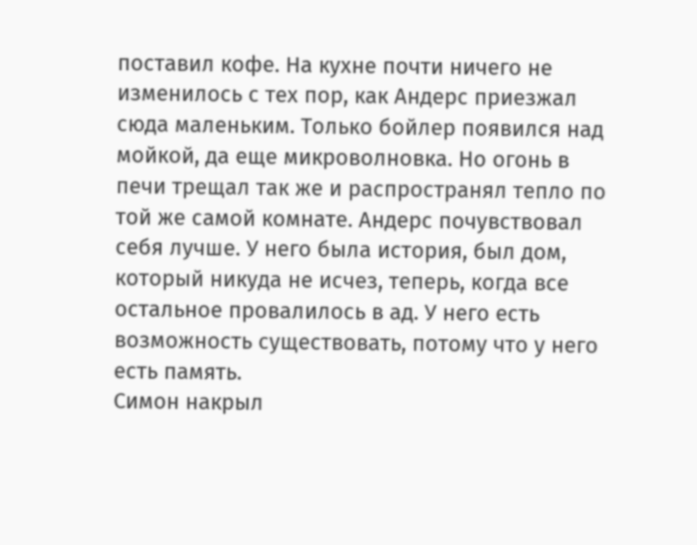поставил кофе. На кухне почти ничего не изменилось с тех пор, как Андерс приезжал сюда маленьким. Только бойлер появился над мойкой, да еще микроволновка. Но огонь в печи трещал так же и распространял тепло по той же самой комнате. Андерс почувствовал себя лучше. У него была история, был дом, который никуда не исчез, теперь, когда все остальное провалилось в ад. У него есть возможность существовать, потому что у него есть память.
Симон накрыл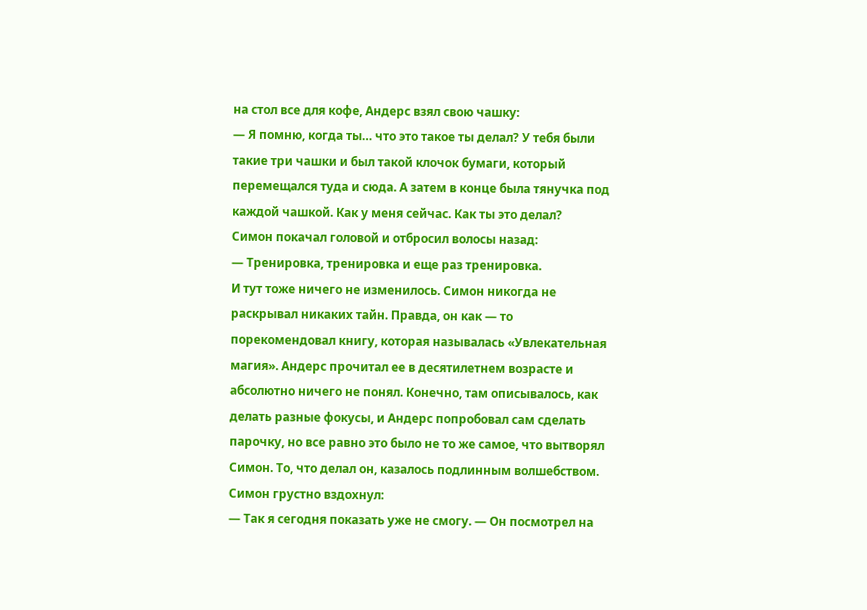на стол все для кофе, Андерс взял свою чашку:
— Я помню, когда ты… что это такое ты делал? У тебя были такие три чашки и был такой клочок бумаги, который перемещался туда и сюда. А затем в конце была тянучка под каждой чашкой. Как у меня сейчас. Как ты это делал?
Симон покачал головой и отбросил волосы назад:
— Тренировка, тренировка и еще раз тренировка.
И тут тоже ничего не изменилось. Симон никогда не раскрывал никаких тайн. Правда, он как — то порекомендовал книгу, которая называлась «Увлекательная магия». Андерс прочитал ее в десятилетнем возрасте и абсолютно ничего не понял. Конечно, там описывалось, как делать разные фокусы, и Андерс попробовал сам сделать парочку, но все равно это было не то же самое, что вытворял Симон. То, что делал он, казалось подлинным волшебством.
Симон грустно вздохнул:
— Так я сегодня показать уже не смогу. — Он посмотрел на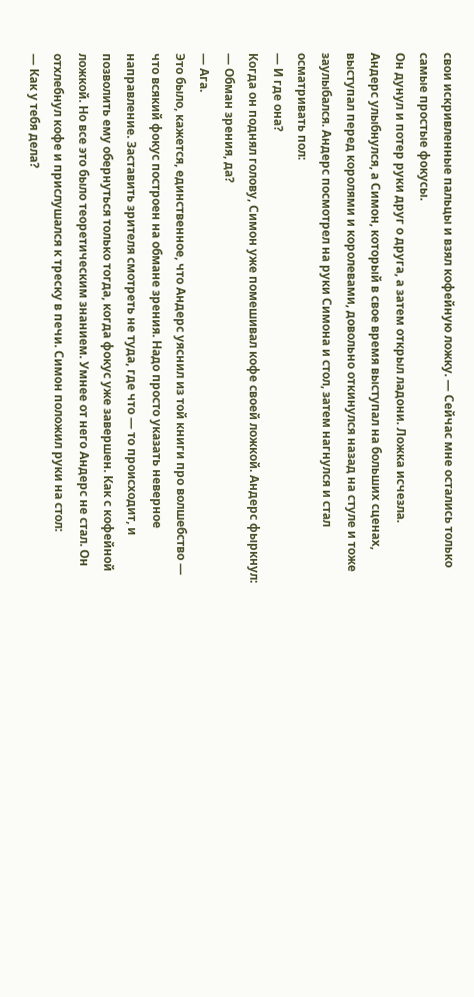свои искривленные пальцы и взял кофейную ложку. — Сейчас мне остались только самые простые фокусы.
Он дунул и потер руки друг о друга, а затем открыл ладони. Ложка исчезла.
Андерс улыбнулся, а Симон, который в свое время выступал на больших сценах, выступал перед королями и королевами, довольно откинулся назад на стуле и тоже заулыбался. Андерс посмотрел на руки Симона и стол, затем нагнулся и стал осматривать пол:
— И где она?
Когда он поднял голову, Симон уже помешивал кофе своей ложкой. Андерс фыркнул:
— Обман зрения, да?
— Ага.
Это было, кажется, единственное, что Андерс уяснил из той книги про волшебство — что всякий фокус построен на обмане зрения. Надо просто указать неверное направление. Заставить зрителя смотреть не туда, где что — то происходит, и позволить ему обернуться только тогда, когда фокус уже завершен. Как с кофейной ложкой. Но все это было теоретическим знанием. Умнее от него Андерс не стал. Он отхлебнул кофе и прислушался к треску в печи. Симон положил руки на стол:
— Как у тебя дела?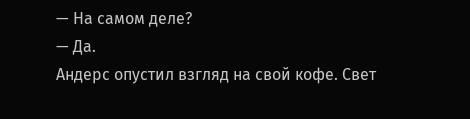— На самом деле?
— Да.
Андерс опустил взгляд на свой кофе. Свет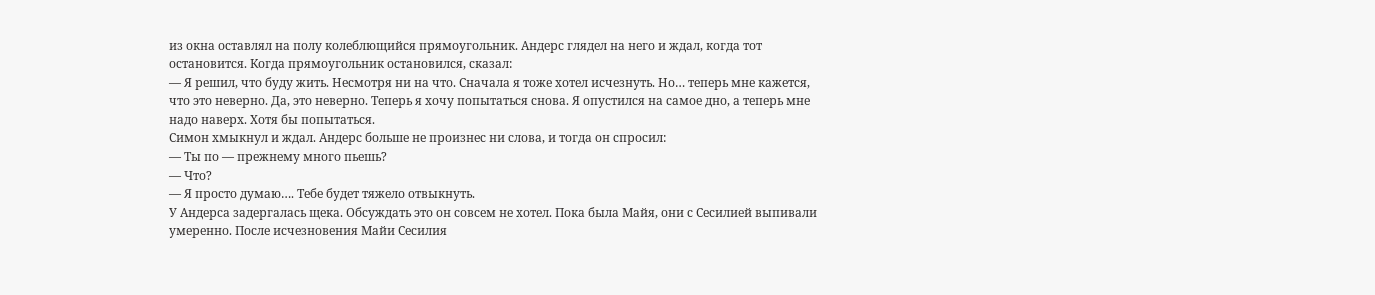из окна оставлял на полу колеблющийся прямоугольник. Андерс глядел на него и ждал, когда тот остановится. Когда прямоугольник остановился, сказал:
— Я решил, что буду жить. Несмотря ни на что. Сначала я тоже хотел исчезнуть. Но… теперь мне кажется, что это неверно. Да, это неверно. Теперь я хочу попытаться снова. Я опустился на самое дно, а теперь мне надо наверх. Хотя бы попытаться.
Симон хмыкнул и ждал. Андерс больше не произнес ни слова, и тогда он спросил:
— Ты по — прежнему много пьешь?
— Что?
— Я просто думаю…. Тебе будет тяжело отвыкнуть.
У Андерса задергалась щека. Обсуждать это он совсем не хотел. Пока была Майя, они с Сесилией выпивали умеренно. После исчезновения Майи Сесилия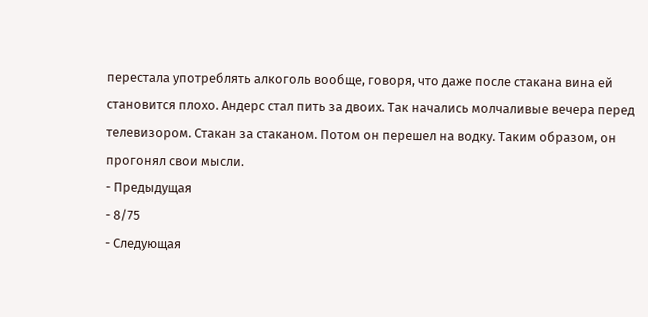перестала употреблять алкоголь вообще, говоря, что даже после стакана вина ей становится плохо. Андерс стал пить за двоих. Так начались молчаливые вечера перед телевизором. Стакан за стаканом. Потом он перешел на водку. Таким образом, он прогонял свои мысли.
- Предыдущая
- 8/75
- Следующая